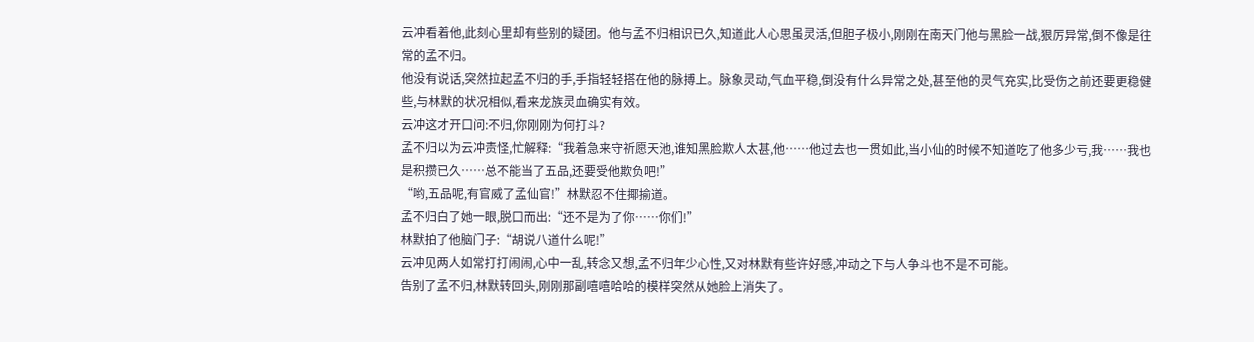云冲看着他,此刻心里却有些别的疑团。他与孟不归相识已久,知道此人心思虽灵活,但胆子极小,刚刚在南天门他与黑脸一战,狠厉异常,倒不像是往常的孟不归。
他没有说话,突然拉起孟不归的手,手指轻轻搭在他的脉搏上。脉象灵动,气血平稳,倒没有什么异常之处,甚至他的灵气充实,比受伤之前还要更稳健些,与林默的状况相似,看来龙族灵血确实有效。
云冲这才开口问:不归,你刚刚为何打斗?
孟不归以为云冲责怪,忙解释:“我着急来守祈愿天池,谁知黑脸欺人太甚,他……他过去也一贯如此,当小仙的时候不知道吃了他多少亏,我……我也是积攒已久……总不能当了五品,还要受他欺负吧!”
“哟,五品呢,有官威了孟仙官!”林默忍不住揶揄道。
孟不归白了她一眼,脱口而出:“还不是为了你……你们!”
林默拍了他脑门子:“胡说八道什么呢!”
云冲见两人如常打打闹闹,心中一乱,转念又想,孟不归年少心性,又对林默有些许好感,冲动之下与人争斗也不是不可能。
告别了孟不归,林默转回头,刚刚那副嘻嘻哈哈的模样突然从她脸上消失了。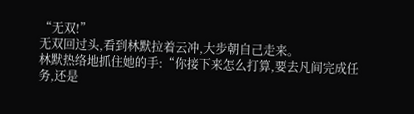“无双!”
无双回过头,看到林默拉着云冲,大步朝自己走来。
林默热络地抓住她的手:“你接下来怎么打算,要去凡间完成任务,还是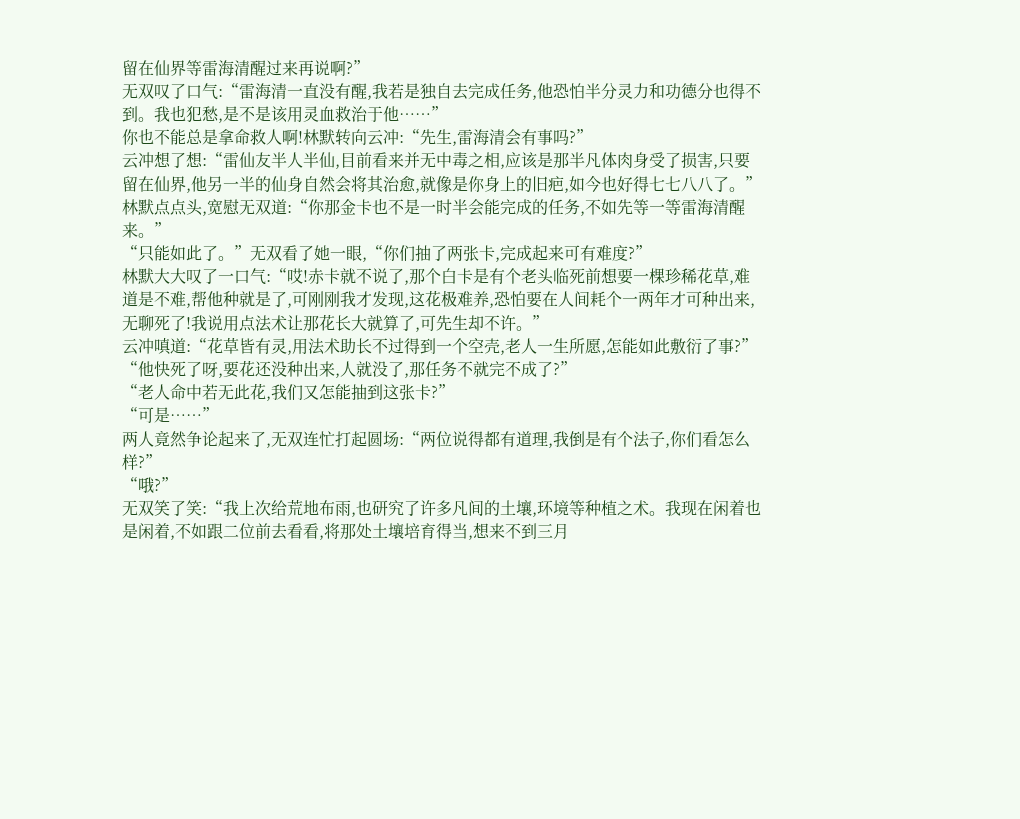留在仙界等雷海清醒过来再说啊?”
无双叹了口气:“雷海清一直没有醒,我若是独自去完成任务,他恐怕半分灵力和功德分也得不到。我也犯愁,是不是该用灵血救治于他……”
你也不能总是拿命救人啊!林默转向云冲:“先生,雷海清会有事吗?”
云冲想了想:“雷仙友半人半仙,目前看来并无中毒之相,应该是那半凡体肉身受了损害,只要留在仙界,他另一半的仙身自然会将其治愈,就像是你身上的旧疤,如今也好得七七八八了。”
林默点点头,宽慰无双道:“你那金卡也不是一时半会能完成的任务,不如先等一等雷海清醒来。”
“只能如此了。”无双看了她一眼,“你们抽了两张卡,完成起来可有难度?”
林默大大叹了一口气:“哎!赤卡就不说了,那个白卡是有个老头临死前想要一棵珍稀花草,难道是不难,帮他种就是了,可刚刚我才发现,这花极难养,恐怕要在人间耗个一两年才可种出来,无聊死了!我说用点法术让那花长大就算了,可先生却不许。”
云冲嗔道:“花草皆有灵,用法术助长不过得到一个空壳,老人一生所愿,怎能如此敷衍了事?”
“他快死了呀,要花还没种出来,人就没了,那任务不就完不成了?”
“老人命中若无此花,我们又怎能抽到这张卡?”
“可是……”
两人竟然争论起来了,无双连忙打起圆场:“两位说得都有道理,我倒是有个法子,你们看怎么样?”
“哦?”
无双笑了笑:“我上次给荒地布雨,也研究了许多凡间的土壤,环境等种植之术。我现在闲着也是闲着,不如跟二位前去看看,将那处土壤培育得当,想来不到三月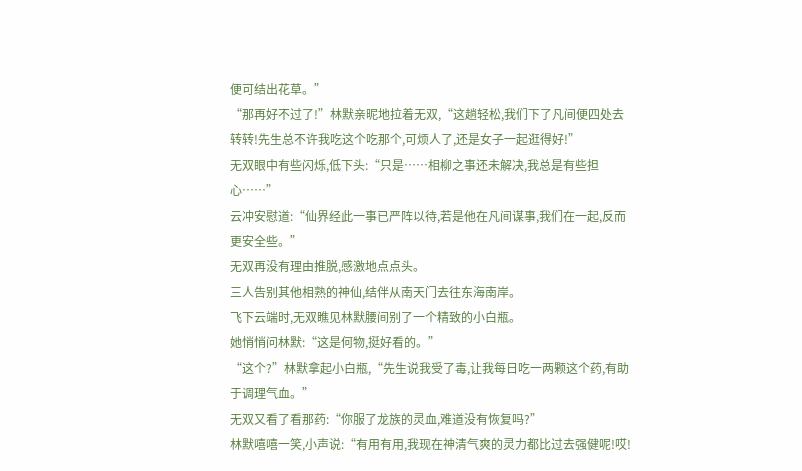便可结出花草。”
“那再好不过了!”林默亲昵地拉着无双,“这趟轻松,我们下了凡间便四处去转转!先生总不许我吃这个吃那个,可烦人了,还是女子一起逛得好!”
无双眼中有些闪烁,低下头:“只是……相柳之事还未解决,我总是有些担心……”
云冲安慰道:“仙界经此一事已严阵以待,若是他在凡间谋事,我们在一起,反而更安全些。”
无双再没有理由推脱,感激地点点头。
三人告别其他相熟的神仙,结伴从南天门去往东海南岸。
飞下云端时,无双瞧见林默腰间别了一个精致的小白瓶。
她悄悄问林默:“这是何物,挺好看的。”
“这个?”林默拿起小白瓶,“先生说我受了毒,让我每日吃一两颗这个药,有助于调理气血。”
无双又看了看那药:“你服了龙族的灵血,难道没有恢复吗?”
林默嘻嘻一笑,小声说:“有用有用,我现在神清气爽的灵力都比过去强健呢!哎!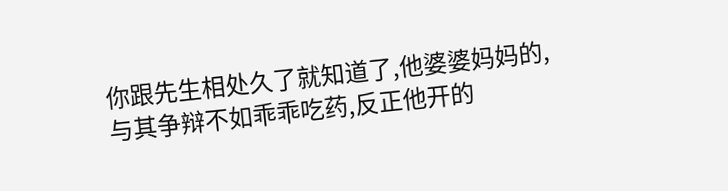你跟先生相处久了就知道了,他婆婆妈妈的,与其争辩不如乖乖吃药,反正他开的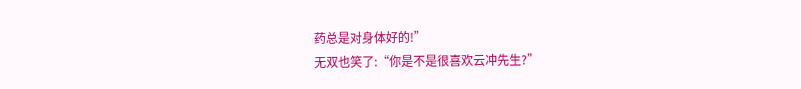药总是对身体好的!”
无双也笑了:“你是不是很喜欢云冲先生?”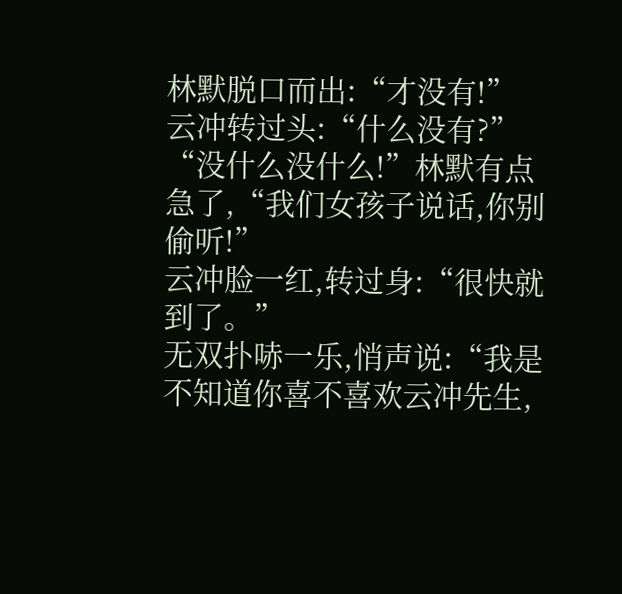林默脱口而出:“才没有!”
云冲转过头:“什么没有?”
“没什么没什么!”林默有点急了,“我们女孩子说话,你别偷听!”
云冲脸一红,转过身:“很快就到了。”
无双扑哧一乐,悄声说:“我是不知道你喜不喜欢云冲先生,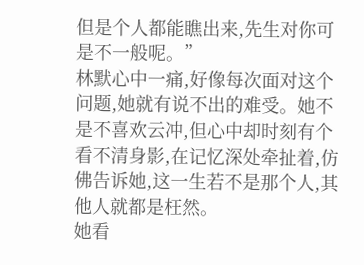但是个人都能瞧出来,先生对你可是不一般呢。”
林默心中一痛,好像每次面对这个问题,她就有说不出的难受。她不是不喜欢云冲,但心中却时刻有个看不清身影,在记忆深处牵扯着,仿佛告诉她,这一生若不是那个人,其他人就都是枉然。
她看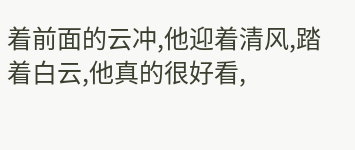着前面的云冲,他迎着清风,踏着白云,他真的很好看,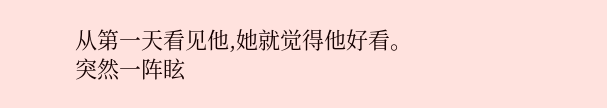从第一天看见他,她就觉得他好看。
突然一阵眩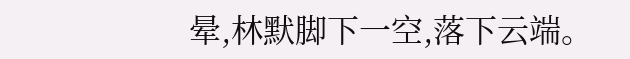晕,林默脚下一空,落下云端。